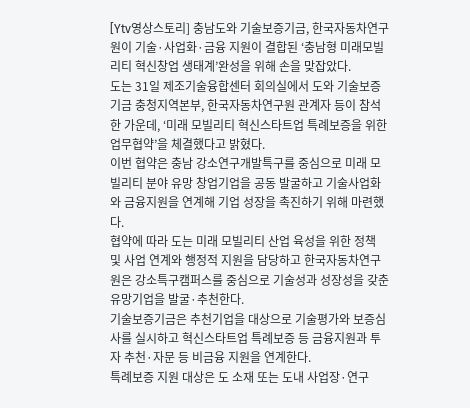[Ytv영상스토리] 충남도와 기술보증기금, 한국자동차연구원이 기술·사업화·금융 지원이 결합된 ‘충남형 미래모빌리티 혁신창업 생태계’완성을 위해 손을 맞잡았다.
도는 31일 제조기술융합센터 회의실에서 도와 기술보증기금 충청지역본부, 한국자동차연구원 관계자 등이 참석한 가운데, ‘미래 모빌리티 혁신스타트업 특례보증을 위한 업무협약’을 체결했다고 밝혔다.
이번 협약은 충남 강소연구개발특구를 중심으로 미래 모빌리티 분야 유망 창업기업을 공동 발굴하고 기술사업화와 금융지원을 연계해 기업 성장을 촉진하기 위해 마련했다.
협약에 따라 도는 미래 모빌리티 산업 육성을 위한 정책 및 사업 연계와 행정적 지원을 담당하고 한국자동차연구원은 강소특구캠퍼스를 중심으로 기술성과 성장성을 갖춘 유망기업을 발굴·추천한다.
기술보증기금은 추천기업을 대상으로 기술평가와 보증심사를 실시하고 혁신스타트업 특례보증 등 금융지원과 투자 추천·자문 등 비금융 지원을 연계한다.
특례보증 지원 대상은 도 소재 또는 도내 사업장·연구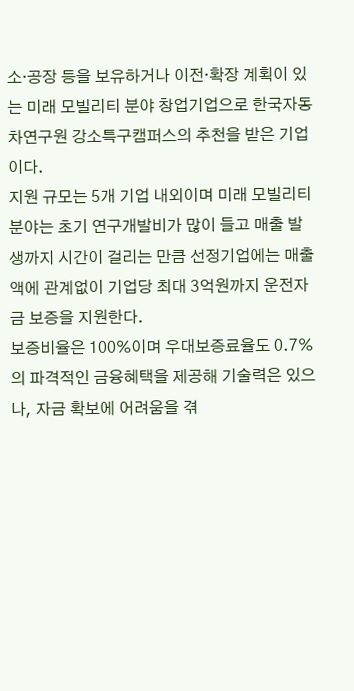소·공장 등을 보유하거나 이전·확장 계획이 있는 미래 모빌리티 분야 창업기업으로 한국자동차연구원 강소특구캠퍼스의 추천을 받은 기업이다.
지원 규모는 5개 기업 내외이며 미래 모빌리티 분야는 초기 연구개발비가 많이 들고 매출 발생까지 시간이 걸리는 만큼 선정기업에는 매출액에 관계없이 기업당 최대 3억원까지 운전자금 보증을 지원한다.
보증비율은 100%이며 우대보증료율도 0.7%의 파격적인 금융혜택을 제공해 기술력은 있으나, 자금 확보에 어려움을 겪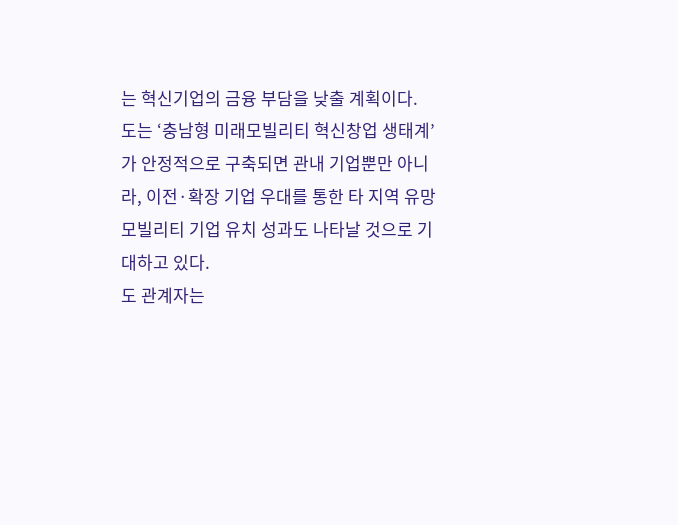는 혁신기업의 금융 부담을 낮출 계획이다.
도는 ‘충남형 미래모빌리티 혁신창업 생태계’ 가 안정적으로 구축되면 관내 기업뿐만 아니라, 이전·확장 기업 우대를 통한 타 지역 유망 모빌리티 기업 유치 성과도 나타날 것으로 기대하고 있다.
도 관계자는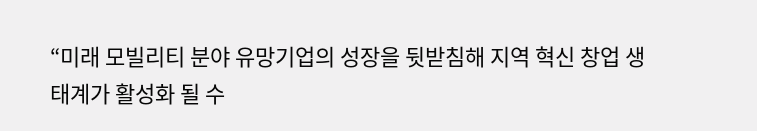“미래 모빌리티 분야 유망기업의 성장을 뒷받침해 지역 혁신 창업 생태계가 활성화 될 수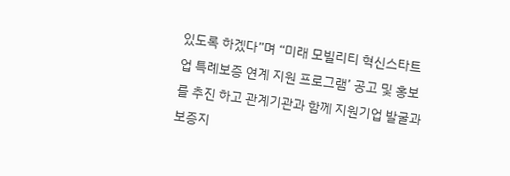있도록 하겠다”며 “미래 모빌리티 혁신스타트업 특례보증 연계 지원 프로그램’ 공고 및 홍보를 추진 하고 관계기관과 함께 지원기업 발굴과 보증지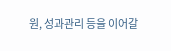원, 성과관리 등을 이어갈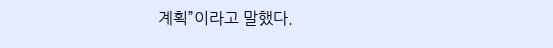계획”이라고 말했다.